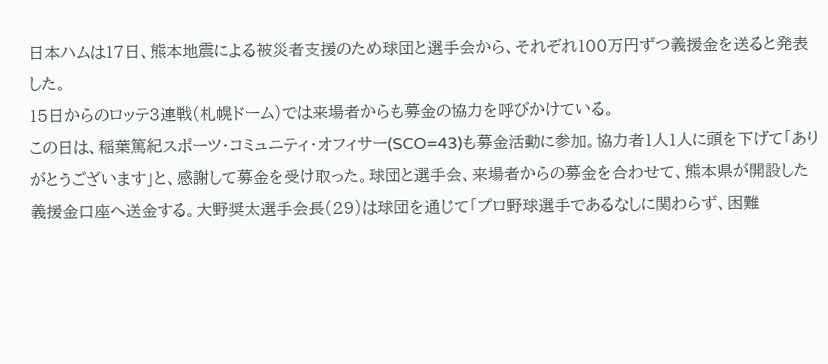日本ハムは17日、熊本地震による被災者支援のため球団と選手会から、それぞれ100万円ずつ義援金を送ると発表した。
15日からのロッテ3連戦(札幌ドーム)では来場者からも募金の協力を呼びかけている。
この日は、稲葉篤紀スポーツ・コミュニティ・オフィサー(SCO=43)も募金活動に参加。協力者1人1人に頭を下げて「ありがとうございます」と、感謝して募金を受け取った。球団と選手会、来場者からの募金を合わせて、熊本県が開設した義援金口座へ送金する。大野奨太選手会長(29)は球団を通じて「プロ野球選手であるなしに関わらず、困難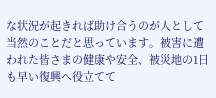な状況が起きれば助け合うのが人として当然のことだと思っています。被害に遭われた皆さまの健康や安全、被災地の1日も早い復興へ役立てて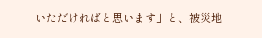いただければと思います」と、被災地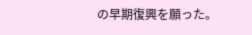の早期復興を願った。